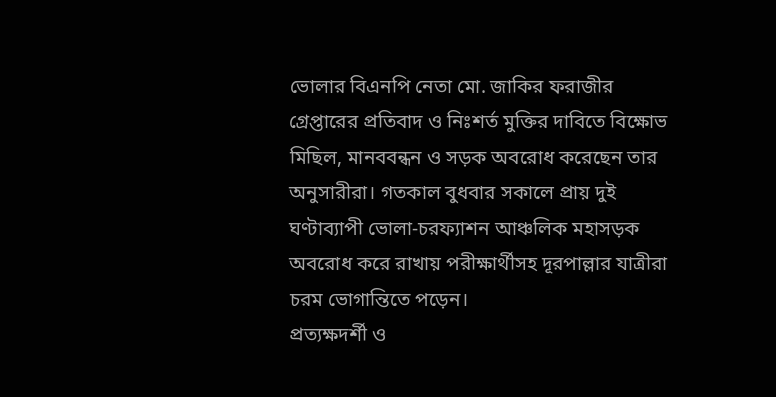ভোলার বিএনপি নেতা মো. জাকির ফরাজীর গ্রেপ্তারের প্রতিবাদ ও নিঃশর্ত মুক্তির দাবিতে বিক্ষোভ মিছিল, মানববন্ধন ও সড়ক অবরোধ করেছেন তার অনুসারীরা। গতকাল বুধবার সকালে প্রায় দুই ঘণ্টাব্যাপী ভোলা-চরফ্যাশন আঞ্চলিক মহাসড়ক অবরোধ করে রাখায় পরীক্ষার্থীসহ দূরপাল্লার যাত্রীরা চরম ভোগান্তিতে পড়েন।
প্রত্যক্ষদর্শী ও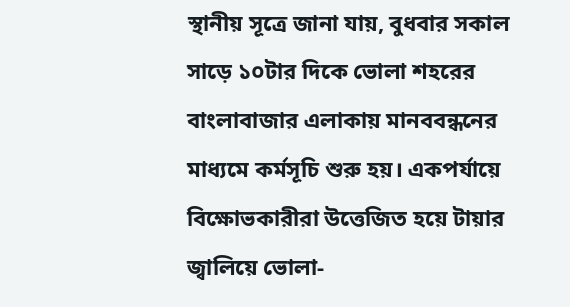স্থানীয় সূত্রে জানা যায়, বুধবার সকাল সাড়ে ১০টার দিকে ভোলা শহরের বাংলাবাজার এলাকায় মানববন্ধনের মাধ্যমে কর্মসূচি শুরু হয়। একপর্যায়ে বিক্ষোভকারীরা উত্তেজিত হয়ে টায়ার জ্বালিয়ে ভোলা-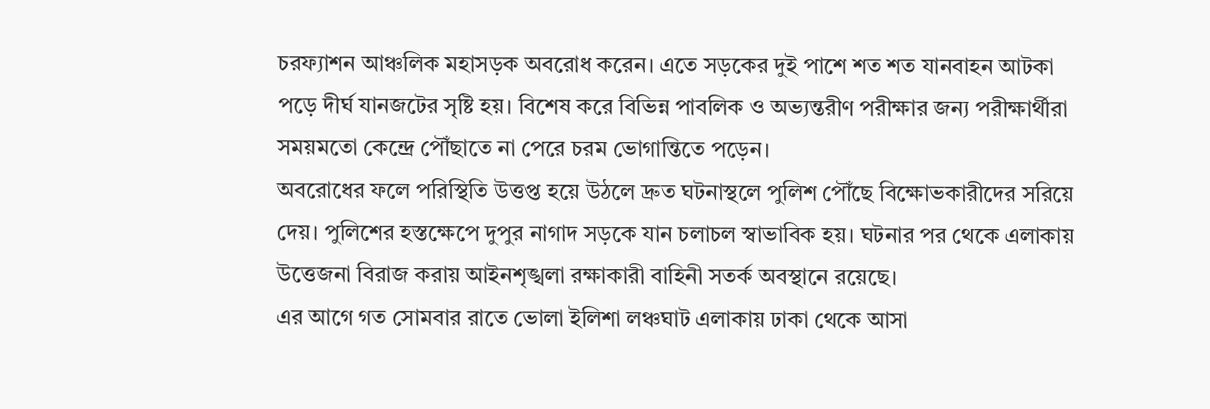চরফ্যাশন আঞ্চলিক মহাসড়ক অবরোধ করেন। এতে সড়কের দুই পাশে শত শত যানবাহন আটকা পড়ে দীর্ঘ যানজটের সৃষ্টি হয়। বিশেষ করে বিভিন্ন পাবলিক ও অভ্যন্তরীণ পরীক্ষার জন্য পরীক্ষার্থীরা সময়মতো কেন্দ্রে পৌঁছাতে না পেরে চরম ভোগান্তিতে পড়েন।
অবরোধের ফলে পরিস্থিতি উত্তপ্ত হয়ে উঠলে দ্রুত ঘটনাস্থলে পুলিশ পৌঁছে বিক্ষোভকারীদের সরিয়ে দেয়। পুলিশের হস্তক্ষেপে দুপুর নাগাদ সড়কে যান চলাচল স্বাভাবিক হয়। ঘটনার পর থেকে এলাকায় উত্তেজনা বিরাজ করায় আইনশৃঙ্খলা রক্ষাকারী বাহিনী সতর্ক অবস্থানে রয়েছে।
এর আগে গত সোমবার রাতে ভোলা ইলিশা লঞ্চঘাট এলাকায় ঢাকা থেকে আসা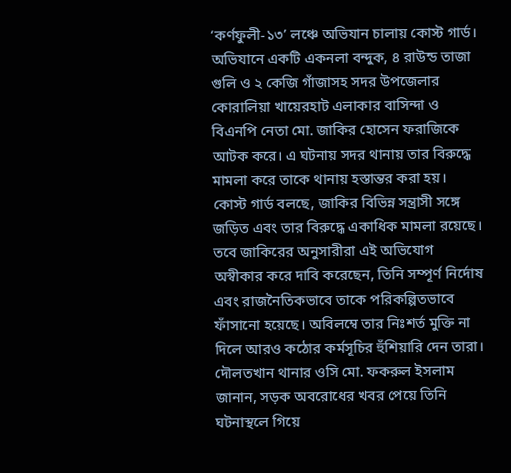‘কর্ণফুলী-১৩’ লঞ্চে অভিযান চালায় কোস্ট গার্ড। অভিযানে একটি একনলা বন্দুক, ৪ রাউন্ড তাজা গুলি ও ২ কেজি গাঁজাসহ সদর উপজেলার কোরালিয়া খায়েরহাট এলাকার বাসিন্দা ও বিএনপি নেতা মো. জাকির হোসেন ফরাজিকে আটক করে। এ ঘটনায় সদর থানায় তার বিরুদ্ধে মামলা করে তাকে থানায় হস্তান্তর করা হয়। কোস্ট গার্ড বলছে, জাকির বিভিন্ন সন্ত্রাসী সঙ্গে জড়িত এবং তার বিরুদ্ধে একাধিক মামলা রয়েছে।
তবে জাকিরের অনুসারীরা এই অভিযোগ অস্বীকার করে দাবি করেছেন, তিনি সম্পূর্ণ নির্দোষ এবং রাজনৈতিকভাবে তাকে পরিকল্পিতভাবে ফাঁসানো হয়েছে। অবিলম্বে তার নিঃশর্ত মুক্তি না দিলে আরও কঠোর কর্মসূচির হুঁশিয়ারি দেন তারা।
দৌলতখান থানার ওসি মো. ফকরুল ইসলাম জানান, সড়ক অবরোধের খবর পেয়ে তিনি ঘটনাস্থলে গিয়ে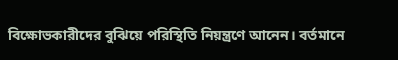বিক্ষোভকারীদের বুঝিয়ে পরিস্থিতি নিয়ন্ত্রণে আনেন। বর্তমানে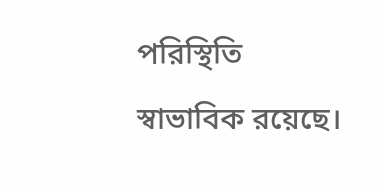পরিস্থিতি স্বাভাবিক রয়েছে।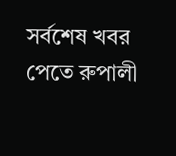সর্বশেষ খবর পেতে রুপালী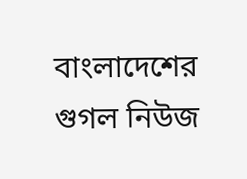বাংলাদেশের গুগল নিউজ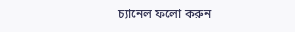চ্যানেল ফলো করুন